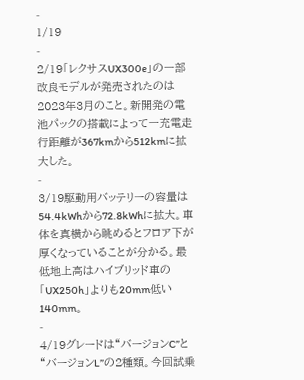-
1/19
-
2/19「レクサスUX300e」の一部改良モデルが発売されたのは2023年3月のこと。新開発の電池パックの搭載によって一充電走行距離が367kmから512kmに拡大した。
-
3/19駆動用バッテリーの容量は54.4kWhから72.8kWhに拡大。車体を真横から眺めるとフロア下が厚くなっていることが分かる。最低地上高はハイブリッド車の「UX250h」よりも20mm低い140mm。
-
4/19グレードは“バージョンC”と“バージョンL”の2種類。今回試乗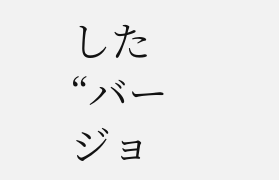した“バージョ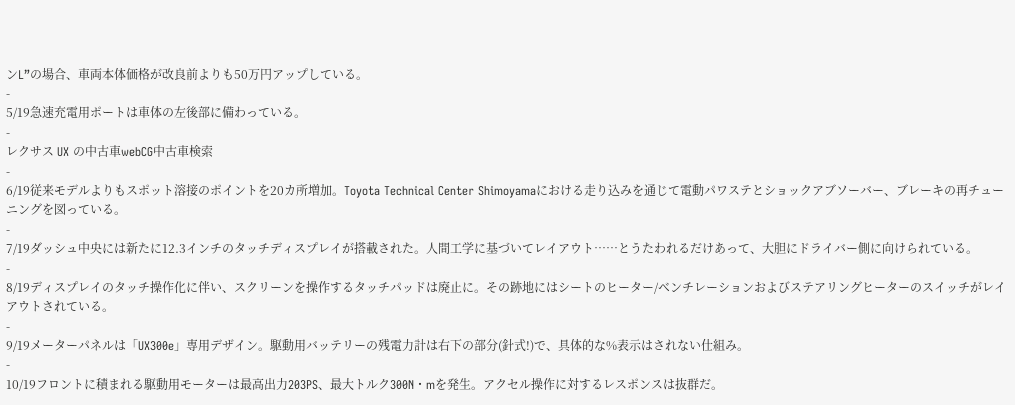ンL”の場合、車両本体価格が改良前よりも50万円アップしている。
-
5/19急速充電用ポートは車体の左後部に備わっている。
-
レクサス UX の中古車webCG中古車検索
-
6/19従来モデルよりもスポット溶接のポイントを20カ所増加。Toyota Technical Center Shimoyamaにおける走り込みを通じて電動パワステとショックアブソーバー、ブレーキの再チューニングを図っている。
-
7/19ダッシュ中央には新たに12.3インチのタッチディスプレイが搭載された。人間工学に基づいてレイアウト……とうたわれるだけあって、大胆にドライバー側に向けられている。
-
8/19ディスプレイのタッチ操作化に伴い、スクリーンを操作するタッチパッドは廃止に。その跡地にはシートのヒーター/ベンチレーションおよびステアリングヒーターのスイッチがレイアウトされている。
-
9/19メーターパネルは「UX300e」専用デザイン。駆動用バッテリーの残電力計は右下の部分(針式!)で、具体的な%表示はされない仕組み。
-
10/19フロントに積まれる駆動用モーターは最高出力203PS、最大トルク300N・mを発生。アクセル操作に対するレスポンスは抜群だ。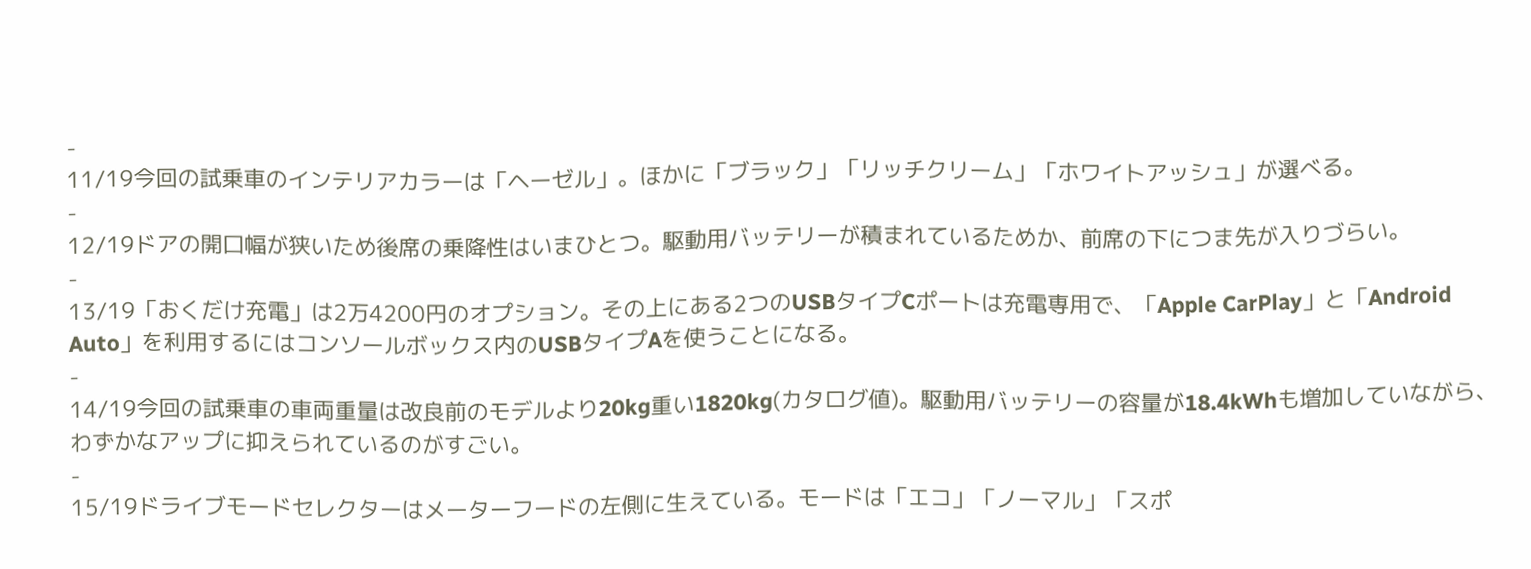-
11/19今回の試乗車のインテリアカラーは「ヘーゼル」。ほかに「ブラック」「リッチクリーム」「ホワイトアッシュ」が選べる。
-
12/19ドアの開口幅が狭いため後席の乗降性はいまひとつ。駆動用バッテリーが積まれているためか、前席の下につま先が入りづらい。
-
13/19「おくだけ充電」は2万4200円のオプション。その上にある2つのUSBタイプCポートは充電専用で、「Apple CarPlay」と「Android Auto」を利用するにはコンソールボックス内のUSBタイプAを使うことになる。
-
14/19今回の試乗車の車両重量は改良前のモデルより20kg重い1820kg(カタログ値)。駆動用バッテリーの容量が18.4kWhも増加していながら、わずかなアップに抑えられているのがすごい。
-
15/19ドライブモードセレクターはメーターフードの左側に生えている。モードは「エコ」「ノーマル」「スポ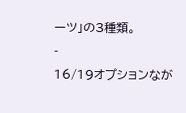ーツ」の3種類。
-
16/19オプションなが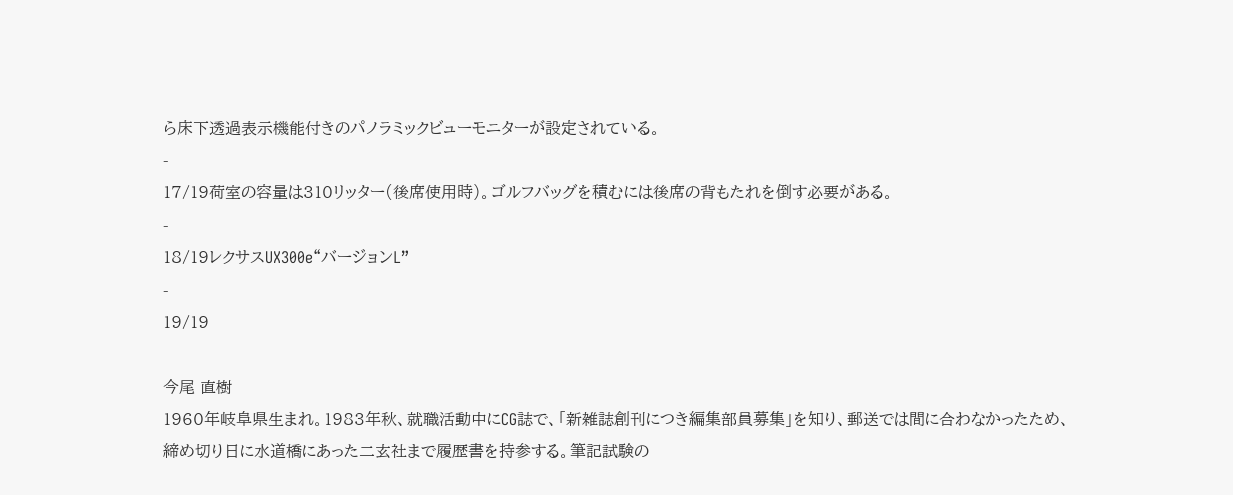ら床下透過表示機能付きのパノラミックビューモニターが設定されている。
-
17/19荷室の容量は310リッター(後席使用時)。ゴルフバッグを積むには後席の背もたれを倒す必要がある。
-
18/19レクサスUX300e“バージョンL”
-
19/19

今尾 直樹
1960年岐阜県生まれ。1983年秋、就職活動中にCG誌で、「新雑誌創刊につき編集部員募集」を知り、郵送では間に合わなかったため、締め切り日に水道橋にあった二玄社まで履歴書を持参する。筆記試験の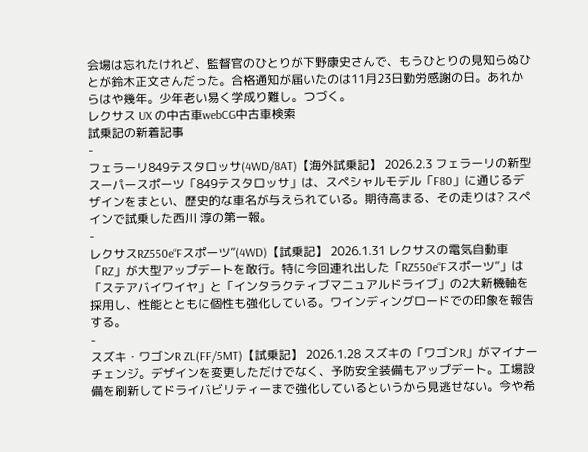会場は忘れたけれど、監督官のひとりが下野康史さんで、もうひとりの見知らぬひとが鈴木正文さんだった。合格通知が届いたのは11月23日勤労感謝の日。あれからはや幾年。少年老い易く学成り難し。つづく。
レクサス UX の中古車webCG中古車検索
試乗記の新着記事
-
フェラーリ849テスタロッサ(4WD/8AT)【海外試乗記】 2026.2.3 フェラーリの新型スーパースポーツ「849テスタロッサ」は、スペシャルモデル「F80」に通じるデザインをまとい、歴史的な車名が与えられている。期待高まる、その走りは? スペインで試乗した西川 淳の第一報。
-
レクサスRZ550e“Fスポーツ”(4WD)【試乗記】 2026.1.31 レクサスの電気自動車「RZ」が大型アップデートを敢行。特に今回連れ出した「RZ550e“Fスポーツ”」は「ステアバイワイヤ」と「インタラクティブマニュアルドライブ」の2大新機軸を採用し、性能とともに個性も強化している。ワインディングロードでの印象を報告する。
-
スズキ・ワゴンR ZL(FF/5MT)【試乗記】 2026.1.28 スズキの「ワゴンR」がマイナーチェンジ。デザインを変更しただけでなく、予防安全装備もアップデート。工場設備を刷新してドライバビリティーまで強化しているというから見逃せない。今や希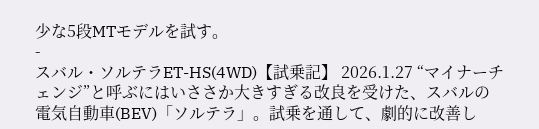少な5段MTモデルを試す。
-
スバル・ソルテラET-HS(4WD)【試乗記】 2026.1.27 “マイナーチェンジ”と呼ぶにはいささか大きすぎる改良を受けた、スバルの電気自動車(BEV)「ソルテラ」。試乗を通して、劇的に改善し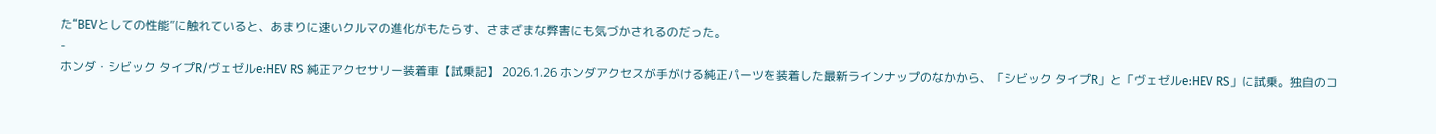た“BEVとしての性能”に触れていると、あまりに速いクルマの進化がもたらす、さまざまな弊害にも気づかされるのだった。
-
ホンダ・シビック タイプR/ヴェゼルe:HEV RS 純正アクセサリー装着車【試乗記】 2026.1.26 ホンダアクセスが手がける純正パーツを装着した最新ラインナップのなかから、「シビック タイプR」と「ヴェゼルe:HEV RS」に試乗。独自のコ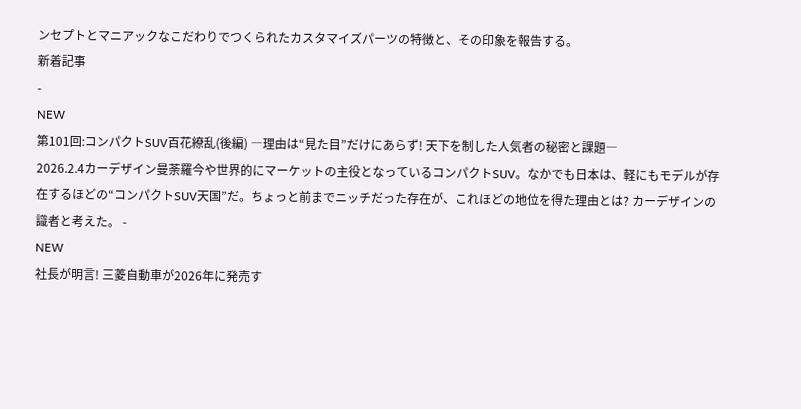ンセプトとマニアックなこだわりでつくられたカスタマイズパーツの特徴と、その印象を報告する。
新着記事
-
NEW
第101回:コンパクトSUV百花繚乱(後編) ―理由は“見た目”だけにあらず! 天下を制した人気者の秘密と課題―
2026.2.4カーデザイン曼荼羅今や世界的にマーケットの主役となっているコンパクトSUV。なかでも日本は、軽にもモデルが存在するほどの“コンパクトSUV天国”だ。ちょっと前までニッチだった存在が、これほどの地位を得た理由とは? カーデザインの識者と考えた。 -
NEW
社長が明言! 三菱自動車が2026年に発売す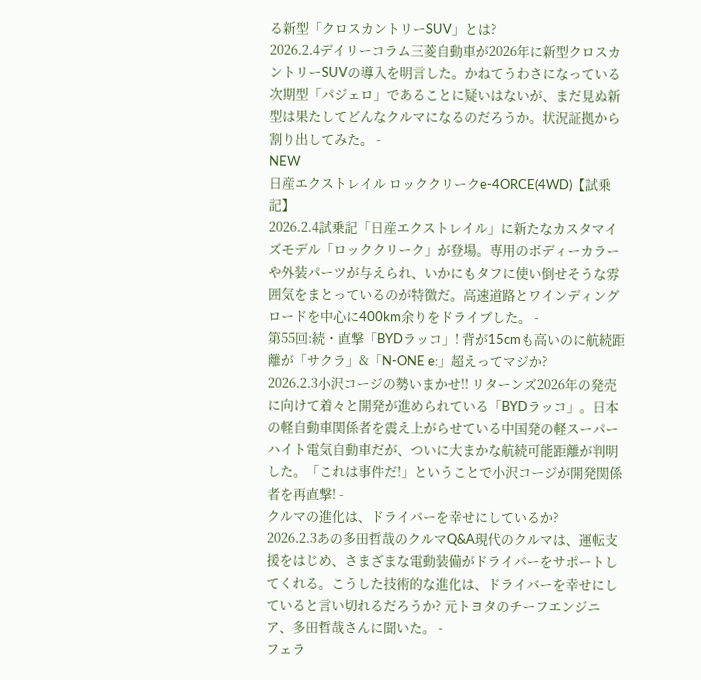る新型「クロスカントリーSUV」とは?
2026.2.4デイリーコラム三菱自動車が2026年に新型クロスカントリーSUVの導入を明言した。かねてうわさになっている次期型「パジェロ」であることに疑いはないが、まだ見ぬ新型は果たしてどんなクルマになるのだろうか。状況証拠から割り出してみた。 -
NEW
日産エクストレイル ロッククリークe-4ORCE(4WD)【試乗記】
2026.2.4試乗記「日産エクストレイル」に新たなカスタマイズモデル「ロッククリーク」が登場。専用のボディーカラーや外装パーツが与えられ、いかにもタフに使い倒せそうな雰囲気をまとっているのが特徴だ。高速道路とワインディングロードを中心に400km余りをドライブした。 -
第55回:続・直撃「BYDラッコ」! 背が15cmも高いのに航続距離が「サクラ」&「N-ONE e:」超えってマジか?
2026.2.3小沢コージの勢いまかせ!! リターンズ2026年の発売に向けて着々と開発が進められている「BYDラッコ」。日本の軽自動車関係者を震え上がらせている中国発の軽スーパーハイト電気自動車だが、ついに大まかな航続可能距離が判明した。「これは事件だ!」ということで小沢コージが開発関係者を再直撃! -
クルマの進化は、ドライバーを幸せにしているか?
2026.2.3あの多田哲哉のクルマQ&A現代のクルマは、運転支援をはじめ、さまざまな電動装備がドライバーをサポートしてくれる。こうした技術的な進化は、ドライバーを幸せにしていると言い切れるだろうか? 元トヨタのチーフエンジニア、多田哲哉さんに聞いた。 -
フェラ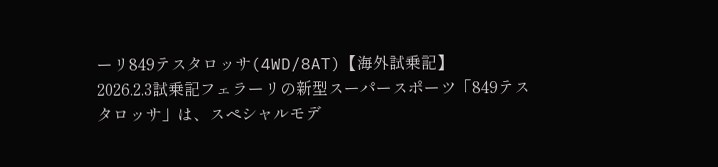ーリ849テスタロッサ(4WD/8AT)【海外試乗記】
2026.2.3試乗記フェラーリの新型スーパースポーツ「849テスタロッサ」は、スペシャルモデ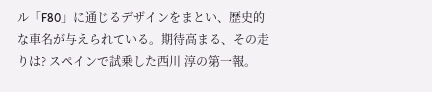ル「F80」に通じるデザインをまとい、歴史的な車名が与えられている。期待高まる、その走りは? スペインで試乗した西川 淳の第一報。